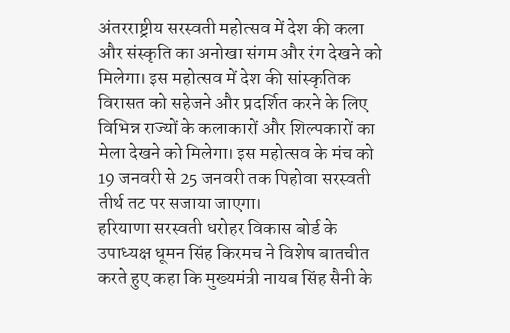अंतरराष्ट्रीय सरस्वती महोत्सव में देश की कला और संस्कृति का अनोखा संगम और रंग देखने को मिलेगा। इस महोत्सव में देश की सांस्कृतिक विरासत को सहेजने और प्रदर्शित करने के लिए विभिन्न राज्यों के कलाकारों और शिल्पकारों का मेला देखने को मिलेगा। इस महोत्सव के मंच को 19 जनवरी से 25 जनवरी तक पिहोवा सरस्वती तीर्थ तट पर सजाया जाएगा।
हरियाणा सरस्वती धरोहर विकास बोर्ड के उपाध्यक्ष धूमन सिंह किरमच ने विशेष बातचीत करते हुए कहा कि मुख्यमंत्री नायब सिंह सैनी के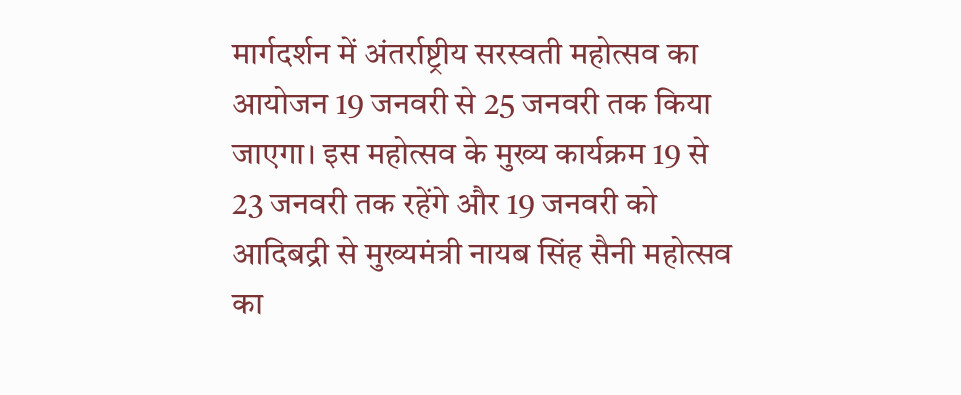मार्गदर्शन में अंतर्राष्ट्रीय सरस्वती महोत्सव का आयोजन 19 जनवरी से 25 जनवरी तक किया जाएगा। इस महोत्सव के मुख्य कार्यक्रम 19 से 23 जनवरी तक रहेंगे और 19 जनवरी को आदिबद्री से मुख्यमंत्री नायब सिंह सैनी महोत्सव का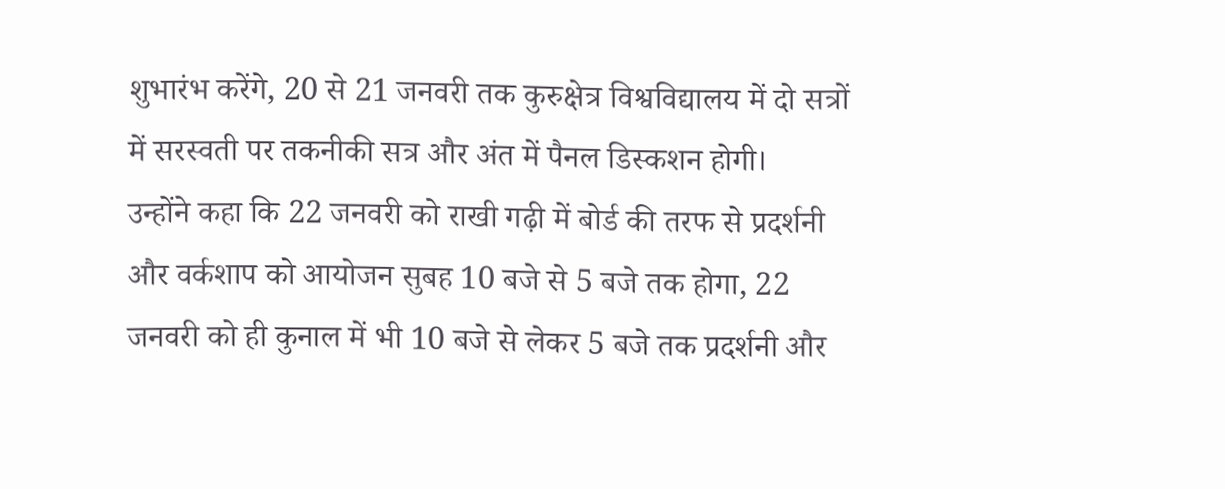शुभारंभ करेंगे, 20 से 21 जनवरी तक कुरुक्षेत्र विश्वविद्यालय में दो सत्रों में सरस्वती पर तकनीकी सत्र और अंत में पैनल डिस्कशन होगी।
उन्होंने कहा कि 22 जनवरी को राखी गढ़ी में बोर्ड की तरफ से प्रदर्शनी और वर्कशाप को आयोजन सुबह 10 बजे से 5 बजे तक होगा, 22 जनवरी को ही कुनाल में भी 10 बजे से लेकर 5 बजे तक प्रदर्शनी और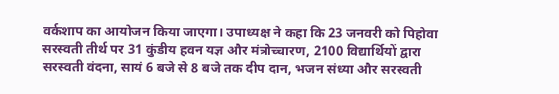वर्कशाप का आयोजन किया जाएगा। उपाध्यक्ष ने कहा कि 23 जनवरी को पिहोवा सरस्वती तीर्थ पर 31 कुंडीय हवन यज्ञ और मंत्रोच्चारण, 2100 विद्यार्थियों द्वारा सरस्वती वंदना, सायं 6 बजे से 8 बजे तक दीप दान, भजन संध्या और सरस्वती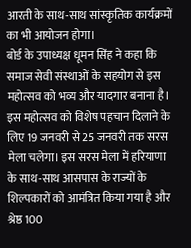आरती के साथ-साथ सांस्कृतिक कार्यक्रमों का भी आयोजन होगा।
बोर्ड के उपाध्यक्ष धूमन सिंह ने कहा कि समाज सेवी संस्थाओं के सहयोग से इस महोत्सव को भव्य और यादगार बनाना है। इस महोत्सव को विशेष पहचान दिलाने के लिए 19 जनवरी से 25 जनवरी तक सरस मेला चलेगा। इस सरस मेला में हरियाणा के साथ-साथ आसपास के राज्यों के शिल्पकारों को आमंत्रित किया गया है और श्रेष्ठ 100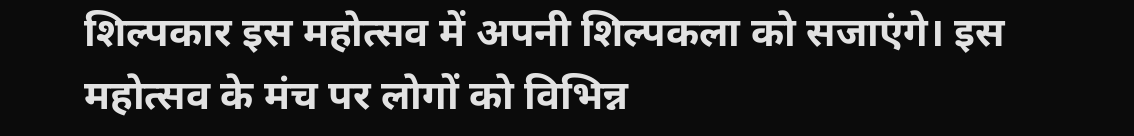शिल्पकार इस महोत्सव में अपनी शिल्पकला को सजाएंगे। इस महोत्सव के मंच पर लोगों को विभिन्न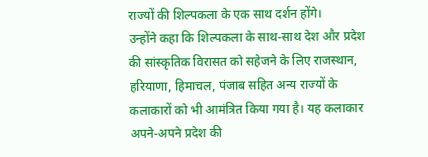राज्यों की शिल्पकला के एक साथ दर्शन होंगे।
उन्होंने कहा कि शिल्पकला के साथ-साथ देश और प्रदेश की सांस्कृतिक विरासत को सहेजने के लिए राजस्थान, हरियाणा, हिमाचल, पंजाब सहित अन्य राज्यों के कलाकारों को भी आमंत्रित किया गया है। यह कलाकार अपने-अपने प्रदेश की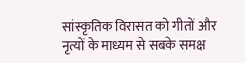सांस्कृतिक विरासत को गीतों और नृत्यों के माध्यम से सबके समक्ष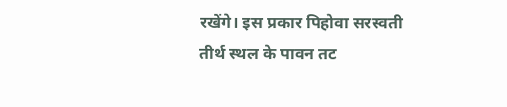रखेंगे। इस प्रकार पिहोवा सरस्वती तीर्थ स्थल के पावन तट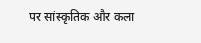पर सांस्कृतिक और कला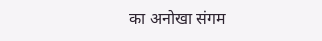का अनोखा संगम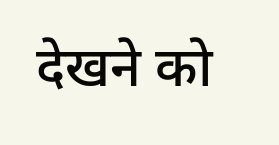देखने को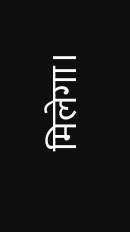मिलेगा।